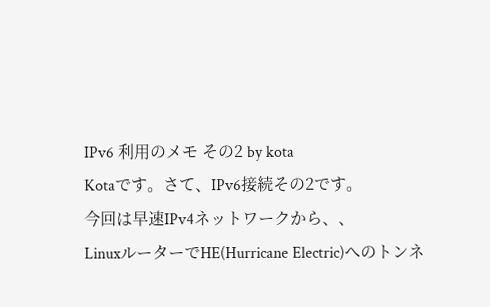IPv6 利用のメモ その2 by kota
Kotaです。さて、IPv6接続その2です。
今回は早速IPv4ネットワークから、、
LinuxルーターでHE(Hurricane Electric)へのトンネ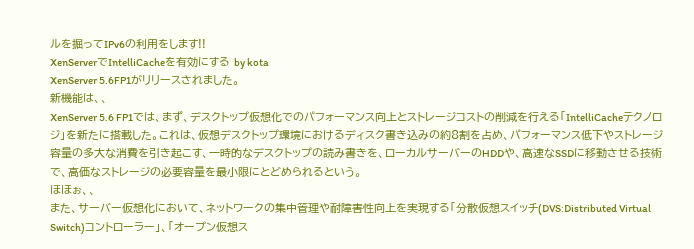ルを掘ってIPv6の利用をします!!
XenServerでIntelliCacheを有効にする by kota
XenServer 5.6FP1がリリースされました。
新機能は、、
XenServer 5.6 FP1では、まず、デスクトップ仮想化でのパフォーマンス向上とストレージコストの削減を行える「IntelliCacheテクノロジ」を新たに搭載した。これは、仮想デスクトップ環境におけるディスク書き込みの約8割を占め、パフォーマンス低下やストレージ容量の多大な消費を引き起こす、一時的なデスクトップの読み書きを、ローカルサーバーのHDDや、高速なSSDに移動させる技術で、高価なストレージの必要容量を最小限にとどめられるという。
ほほぉ、、
また、サーバー仮想化において、ネットワークの集中管理や耐障害性向上を実現する「分散仮想スイッチ(DVS:Distributed Virtual Switch)コントローラー」、「オープン仮想ス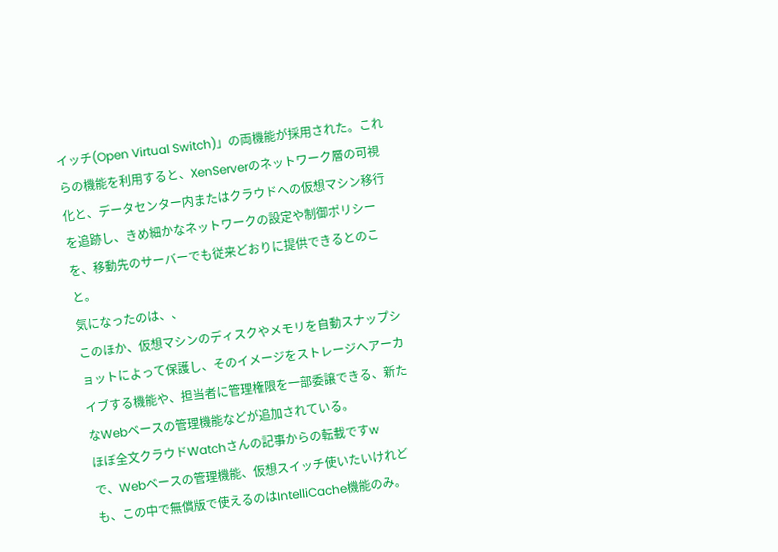イッチ(Open Virtual Switch)」の両機能が採用された。これらの機能を利用すると、XenServerのネットワーク層の可視化と、データセンター内またはクラウドへの仮想マシン移行を追跡し、きめ細かなネットワークの設定や制御ポリシーを、移動先のサーバーでも従来どおりに提供できるとのこと。
気になったのは、、
このほか、仮想マシンのディスクやメモリを自動スナップショットによって保護し、そのイメージをストレージへアーカイブする機能や、担当者に管理権限を一部委譲できる、新たなWebベースの管理機能などが追加されている。
ほぼ全文クラウドWatchさんの記事からの転載ですw
で、Webベースの管理機能、仮想スイッチ使いたいけれども、この中で無償版で使えるのはIntelliCache機能のみ。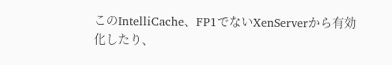このIntelliCache、FP1でないXenServerから有効化したり、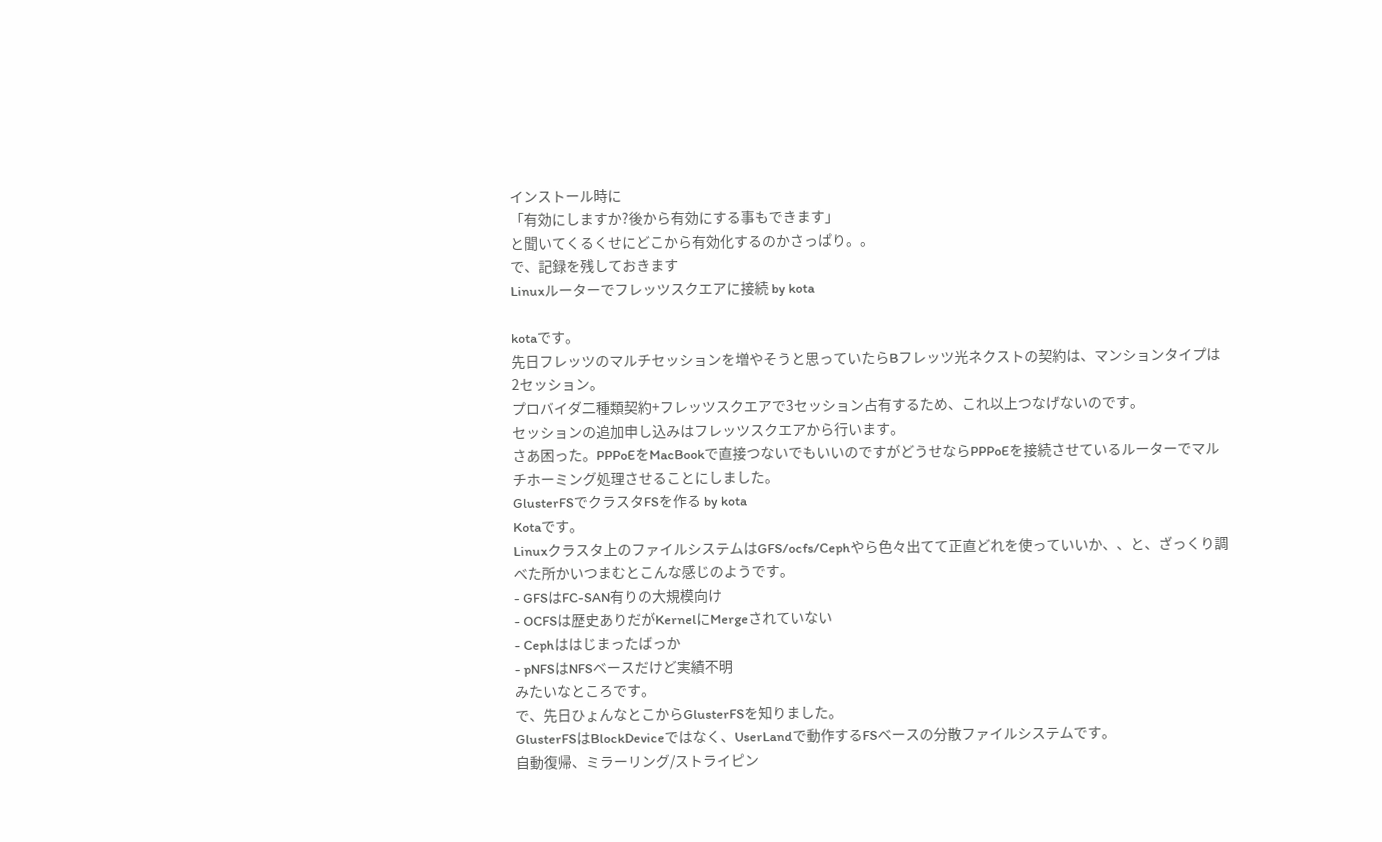インストール時に
「有効にしますか?後から有効にする事もできます」
と聞いてくるくせにどこから有効化するのかさっぱり。。
で、記録を残しておきます
Linuxルーターでフレッツスクエアに接続 by kota

kotaです。
先日フレッツのマルチセッションを増やそうと思っていたらBフレッツ光ネクストの契約は、マンションタイプは2セッション。
プロバイダ二種類契約+フレッツスクエアで3セッション占有するため、これ以上つなげないのです。
セッションの追加申し込みはフレッツスクエアから行います。
さあ困った。PPPoEをMacBookで直接つないでもいいのですがどうせならPPPoEを接続させているルーターでマルチホーミング処理させることにしました。
GlusterFSでクラスタFSを作る by kota
Kotaです。
Linuxクラスタ上のファイルシステムはGFS/ocfs/Cephやら色々出てて正直どれを使っていいか、、と、ざっくり調べた所かいつまむとこんな感じのようです。
- GFSはFC-SAN有りの大規模向け
- OCFSは歴史ありだがKernelにMergeされていない
- Cephははじまったばっか
- pNFSはNFSベースだけど実績不明
みたいなところです。
で、先日ひょんなとこからGlusterFSを知りました。
GlusterFSはBlockDeviceではなく、UserLandで動作するFSベースの分散ファイルシステムです。
自動復帰、ミラーリング/ストライピン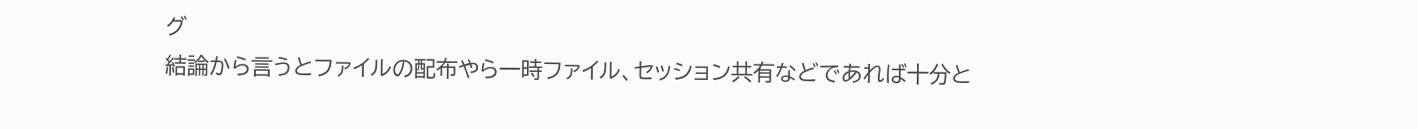グ
結論から言うとファイルの配布やら一時ファイル、セッション共有などであれば十分と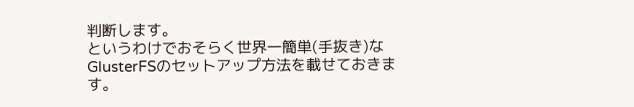判断します。
というわけでおそらく世界一簡単(手抜き)なGlusterFSのセットアップ方法を載せておきます。